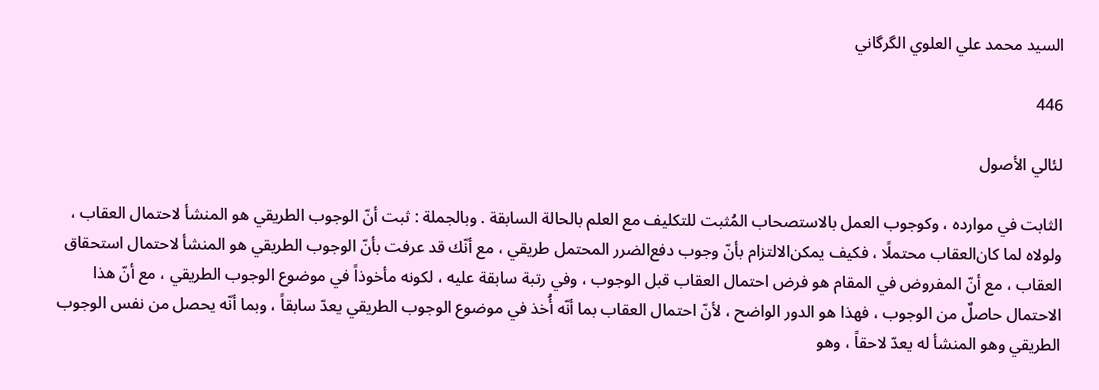السيد محمد علي العلوي الگرگاني

446

لئالي الأصول

الثابت في موارده ، وكوجوب العمل بالاستصحاب المُثبت للتكليف مع العلم بالحالة السابقة . وبالجملة : ثبت أنّ الوجوب الطريقي هو المنشأ لاحتمال العقاب ، ولولاه لما كان‌العقاب محتملًا ، فكيف يمكن‌الالتزام بأنّ وجوب دفع‌الضرر المحتمل طريقي ، مع أنّك قد عرفت بأنّ الوجوب الطريقي هو المنشأ لاحتمال استحقاق العقاب ، مع أنّ المفروض في المقام هو فرض احتمال العقاب قبل الوجوب ، وفي رتبة سابقة عليه ، لكونه مأخوذاً في موضوع الوجوب الطريقي ، مع أنّ هذا الاحتمال حاصلٌ من الوجوب ، فهذا هو الدور الواضح ، لأنّ احتمال العقاب بما أنّه أُخذ في موضوع الوجوب الطريقي يعدّ سابقاً ، وبما أنّه يحصل من نفس الوجوب الطريقي وهو المنشأ له يعدّ لاحقاً ، وهو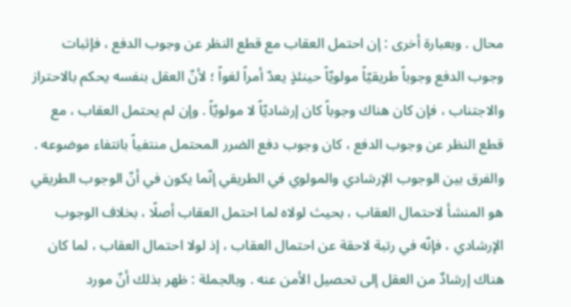محال . وبعبارة أخرى : إن احتمل العقاب مع قطع النظر عن وجوب الدفع ، فإثبات وجوب الدفع وجوباً طريقيّاً مولويّاً حينئذٍ يعدّ أمراً لغواً ؛ لأنّ العقل بنفسه يحكم بالاحتراز والاجتناب ، فإن كان هناك وجوباً كان إرشاديّاً لا مولويّاً . وإن لم يحتمل العقاب ، مع قطع النظر عن وجوب الدفع ، كان وجوب دفع الضرر المحتمل منتفياً بانتفاء موضوعه . والفرق بين الوجوب الإرشادي والمولوي في الطريقي إنّما يكون في أنّ الوجوب الطريقي هو المنشأ لاحتمال العقاب ، بحيث لولاه لما احتمل العقاب أصلًا ، بخلاف الوجوب الإرشادي ، فإنّه في رتبة لاحقة عن احتمال العقاب ، إذ لولا احتمال العقاب ، لما كان هناك إرشادٌ من العقل إلى تحصيل الأمن عنه . وبالجملة : ظهر بذلك أنّ مورد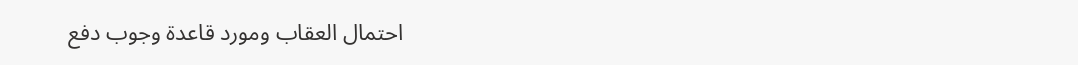احتمال العقاب ومورد قاعدة وجوب دفع